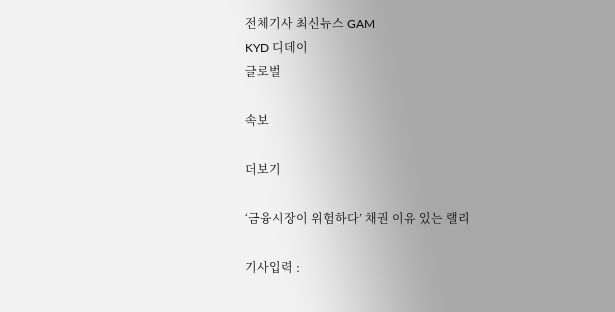전체기사 최신뉴스 GAM
KYD 디데이
글로벌

속보

더보기

‘금융시장이 위험하다’ 채권 이유 있는 랠리

기사입력 :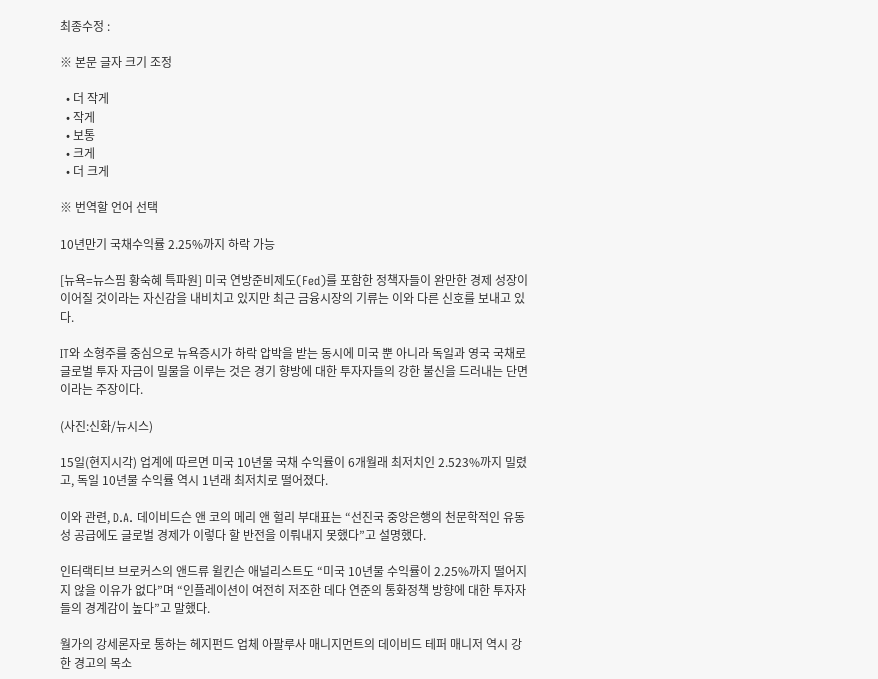최종수정 :

※ 본문 글자 크기 조정

  • 더 작게
  • 작게
  • 보통
  • 크게
  • 더 크게

※ 번역할 언어 선택

10년만기 국채수익률 2.25%까지 하락 가능

[뉴욕=뉴스핌 황숙혜 특파원] 미국 연방준비제도(Fed)를 포함한 정책자들이 완만한 경제 성장이 이어질 것이라는 자신감을 내비치고 있지만 최근 금융시장의 기류는 이와 다른 신호를 보내고 있다.

IT와 소형주를 중심으로 뉴욕증시가 하락 압박을 받는 동시에 미국 뿐 아니라 독일과 영국 국채로 글로벌 투자 자금이 밀물을 이루는 것은 경기 향방에 대한 투자자들의 강한 불신을 드러내는 단면이라는 주장이다.

(사진:신화/뉴시스)

15일(현지시각) 업계에 따르면 미국 10년물 국채 수익률이 6개월래 최저치인 2.523%까지 밀렸고, 독일 10년물 수익률 역시 1년래 최저치로 떨어졌다.

이와 관련, D.A. 데이비드슨 앤 코의 메리 앤 헐리 부대표는 “선진국 중앙은행의 천문학적인 유동성 공급에도 글로벌 경제가 이렇다 할 반전을 이뤄내지 못했다”고 설명했다.

인터랙티브 브로커스의 앤드류 윌킨슨 애널리스트도 “미국 10년물 수익률이 2.25%까지 떨어지지 않을 이유가 없다”며 “인플레이션이 여전히 저조한 데다 연준의 통화정책 방향에 대한 투자자들의 경계감이 높다”고 말했다.

월가의 강세론자로 통하는 헤지펀드 업체 아팔루사 매니지먼트의 데이비드 테퍼 매니저 역시 강한 경고의 목소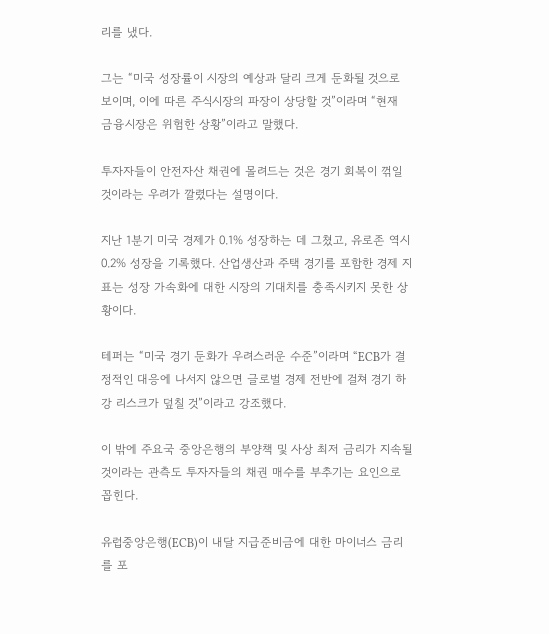리를 냈다.

그는 “미국 성장률이 시장의 예상과 달리 크게 둔화될 것으로 보이며, 이에 따른 주식시장의 파장이 상당할 것”이라며 “현재 금융시장은 위험한 상황”이라고 말했다.

투자자들이 안전자산 채권에 몰려드는 것은 경기 회복이 꺾일 것이라는 우려가 깔렸다는 설명이다.

지난 1분기 미국 경제가 0.1% 성장하는 데 그쳤고, 유로존 역시 0.2% 성장을 기록했다. 산업생산과 주택 경기를 포함한 경제 지표는 성장 가속화에 대한 시장의 기대치를 충족시키지 못한 상황이다.

테퍼는 “미국 경기 둔화가 우려스러운 수준”이라며 “ECB가 결정적인 대응에 나서지 않으면 글로벌 경제 전반에 걸쳐 경기 하강 리스크가 덮칠 것”이라고 강조했다.

이 밖에 주요국 중앙은행의 부양책 및 사상 최저 금리가 지속될 것이라는 관측도 투자자들의 채권 매수를 부추기는 요인으로 꼽힌다.

유럽중앙은행(ECB)이 내달 지급준비금에 대한 마이너스 금리를 포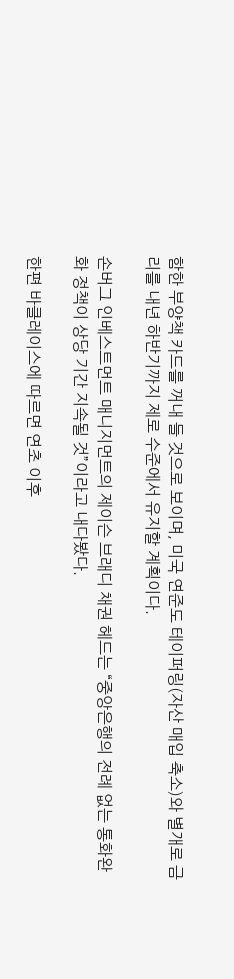함한 부양책 카드를 꺼내 들 것으로 보이며, 미국 연준도 테이퍼링(자산 매입 축소)와 별개로 금리를 내년 하반기까지 제로 수준에서 유지할 계획이다.

손버그 인베스트먼트 매니지먼트의 제이슨 브래디 채권 헤드는 “중앙은행의 전례 없는 통화완화 정책이 상당 기간 지속될 것”이라고 내다봤다.

한편 바클레이스에 따르면 연초 이후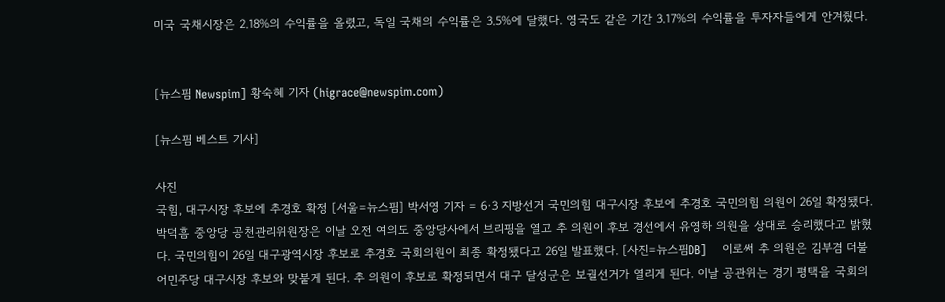미국 국채시장은 2.18%의 수익률을 올렸고, 독일 국채의 수익률은 3.5%에 달했다. 영국도 같은 기간 3.17%의 수익률을 투자자들에게 안겨줬다.


[뉴스핌 Newspim] 황숙혜 기자 (higrace@newspim.com)

[뉴스핌 베스트 기사]

사진
국힘, 대구시장 후보에 추경호 확정 [서울=뉴스핌] 박서영 기자 = 6·3 지방선거 국민의힘 대구시장 후보에 추경호 국민의힘 의원이 26일 확정됐다. 박덕흠 중앙당 공천관리위원장은 이날 오전 여의도 중앙당사에서 브리핑을 열고 추 의원이 후보 경선에서 유영하 의원을 상대로 승리했다고 밝혔다. 국민의힘이 26일 대구광역시장 후보로 추경호 국회의원이 최종 확정됐다고 26일 발표했다. [사진=뉴스핌DB]    이로써 추 의원은 김부겸 더불어민주당 대구시장 후보와 맞붙게 된다. 추 의원이 후보로 확정되면서 대구 달성군은 보궐선거가 열리게 된다. 이날 공관위는 경기 평택을 국회의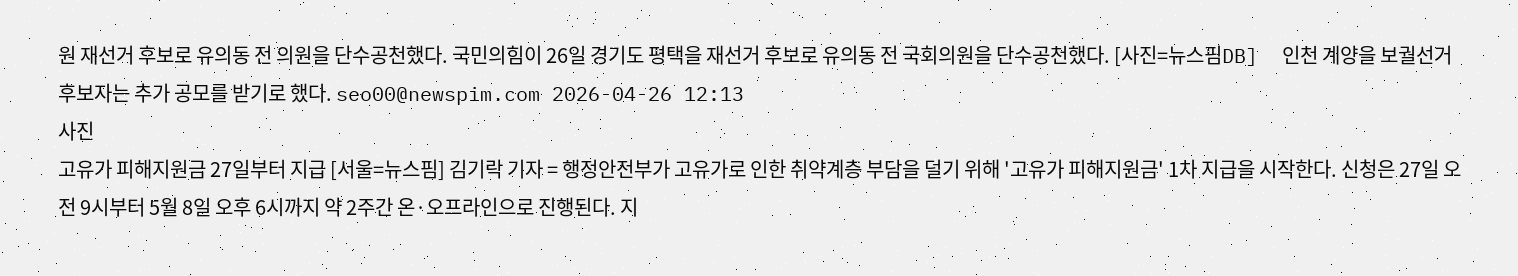원 재선거 후보로 유의동 전 의원을 단수공천했다. 국민의힘이 26일 경기도 평택을 재선거 후보로 유의동 전 국회의원을 단수공천했다. [사진=뉴스핌DB]  인천 계양을 보궐선거 후보자는 추가 공모를 받기로 했다. seo00@newspim.com 2026-04-26 12:13
사진
고유가 피해지원금 27일부터 지급 [서울=뉴스핌] 김기락 기자 = 행정안전부가 고유가로 인한 취약계층 부담을 덜기 위해 '고유가 피해지원금' 1차 지급을 시작한다. 신청은 27일 오전 9시부터 5월 8일 오후 6시까지 약 2주간 온·오프라인으로 진행된다. 지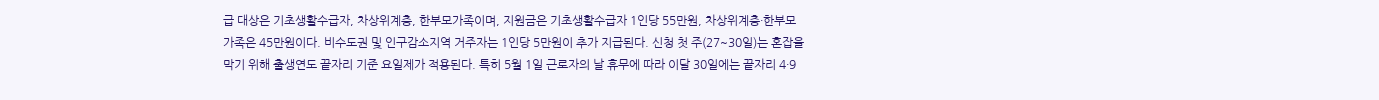급 대상은 기초생활수급자, 차상위계층, 한부모가족이며, 지원금은 기초생활수급자 1인당 55만원, 차상위계층·한부모가족은 45만원이다. 비수도권 및 인구감소지역 거주자는 1인당 5만원이 추가 지급된다. 신청 첫 주(27~30일)는 혼잡을 막기 위해 출생연도 끝자리 기준 요일제가 적용된다. 특히 5월 1일 근로자의 날 휴무에 따라 이달 30일에는 끝자리 4·9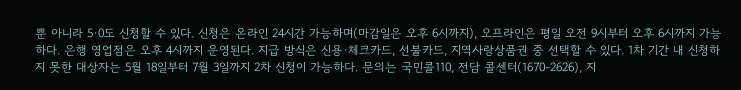뿐 아니라 5·0도 신청할 수 있다. 신청은 온라인 24시간 가능하며(마감일은 오후 6시까지), 오프라인은 평일 오전 9시부터 오후 6시까지 가능하다. 은행 영업점은 오후 4시까지 운영된다. 지급 방식은 신용·체크카드, 선불카드, 지역사랑상품권 중 선택할 수 있다. 1차 기간 내 신청하지 못한 대상자는 5월 18일부터 7월 3일까지 2차 신청이 가능하다. 문의는 국민콜110, 전담 콜센터(1670-2626), 지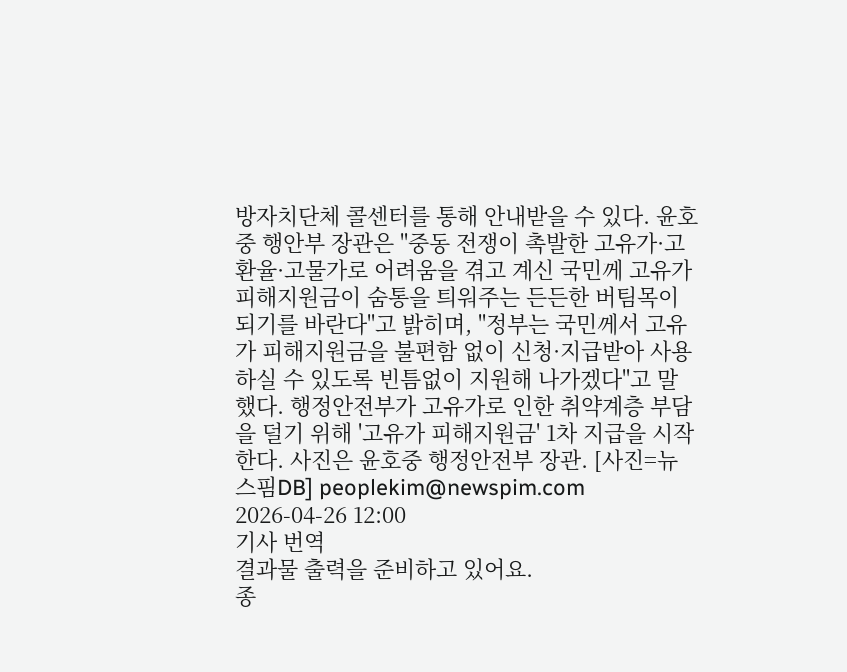방자치단체 콜센터를 통해 안내받을 수 있다. 윤호중 행안부 장관은 "중동 전쟁이 촉발한 고유가·고환율·고물가로 어려움을 겪고 계신 국민께 고유가 피해지원금이 숨통을 틔워주는 든든한 버팀목이 되기를 바란다"고 밝히며, "정부는 국민께서 고유가 피해지원금을 불편함 없이 신청·지급받아 사용하실 수 있도록 빈틈없이 지원해 나가겠다"고 말했다. 행정안전부가 고유가로 인한 취약계층 부담을 덜기 위해 '고유가 피해지원금' 1차 지급을 시작한다. 사진은 윤호중 행정안전부 장관. [사진=뉴스핌DB] peoplekim@newspim.com 2026-04-26 12:00
기사 번역
결과물 출력을 준비하고 있어요.
종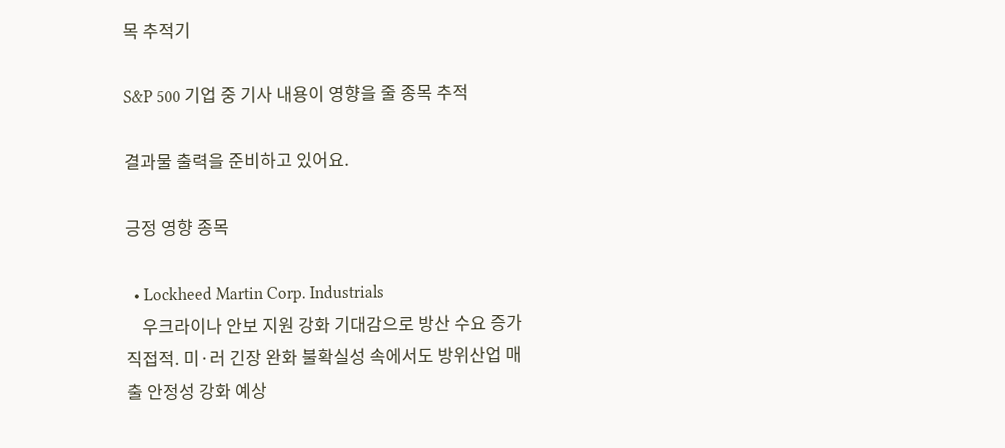목 추적기

S&P 500 기업 중 기사 내용이 영향을 줄 종목 추적

결과물 출력을 준비하고 있어요.

긍정 영향 종목

  • Lockheed Martin Corp. Industrials
    우크라이나 안보 지원 강화 기대감으로 방산 수요 증가 직접적. 미·러 긴장 완화 불확실성 속에서도 방위산업 매출 안정성 강화 예상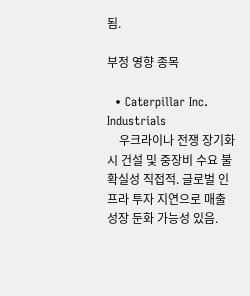됨.

부정 영향 종목

  • Caterpillar Inc. Industrials
    우크라이나 전쟁 장기화 시 건설 및 중장비 수요 불확실성 직접적. 글로벌 인프라 투자 지연으로 매출 성장 둔화 가능성 있음.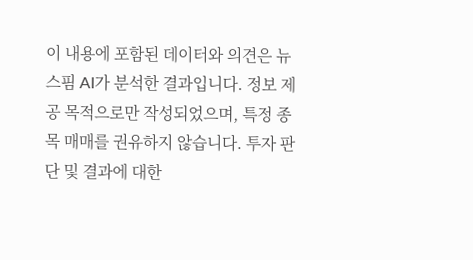이 내용에 포함된 데이터와 의견은 뉴스핌 AI가 분석한 결과입니다. 정보 제공 목적으로만 작성되었으며, 특정 종목 매매를 권유하지 않습니다. 투자 판단 및 결과에 대한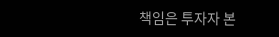책임은 투자자 본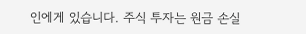인에게 있습니다. 주식 투자는 원금 손실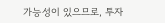가능성이 있으므로, 투자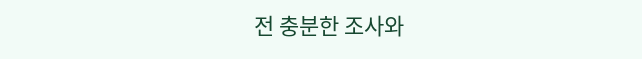전 충분한 조사와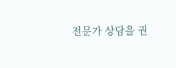전문가 상담을 권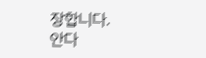장합니다.
안다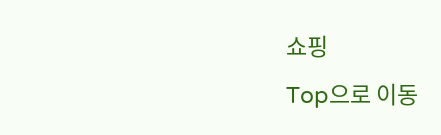쇼핑
Top으로 이동